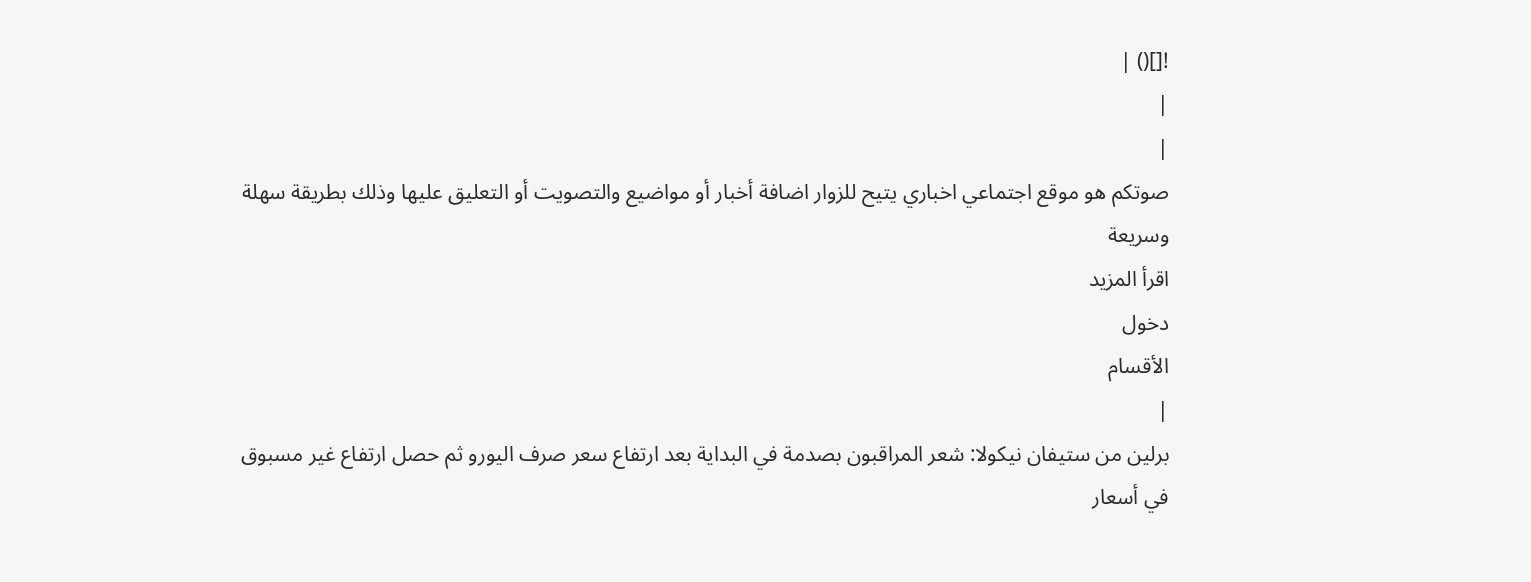![]() |
|
|
صوتكم هو موقع اجتماعي اخباري يتيح للزوار اضافة أخبار أو مواضيع والتصويت أو التعليق عليها وذلك بطريقة سهلة وسريعة
اقرأ المزيد
دخول
الأقسام
|
برلين من ستيفان نيكولا: شعر المراقبون بصدمة في البداية بعد ارتفاع سعر صرف اليورو ثم حصل ارتفاع غير مسبوق في أسعار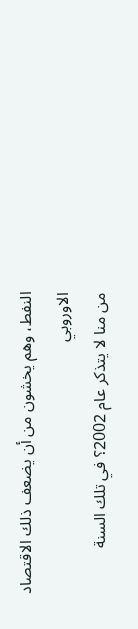النفط، وهم يخشون من أن يضعف ذلك الاقتصاد الاوروبي
من منا لا يتذكر عام 2002؟ في تلك السنة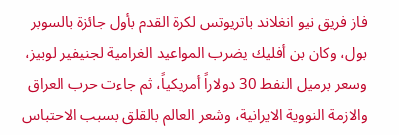فاز فريق نيو انغلاند باتريوتس لكرة القدم بأول جائزة بالسوبر بول، وكان بن أفليك يضرب المواعيد الغرامية لجنيفير لوبيز، وسعر برميل النفط 30 دولاراً أمريكياً، ثم جاءت حرب العراق والازمة النووية الايرانية، وشعر العالم بالقلق بسبب الاحتباس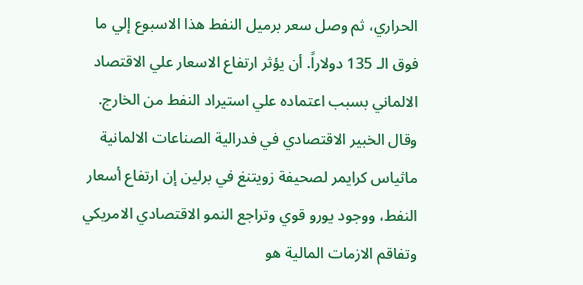الحراري، ثم وصل سعر برميل النفط هذا الاسبوع إلي ما فوق الـ 135 دولاراً. أن يؤثر ارتفاع الاسعار علي الاقتصاد الالماني بسبب اعتماده علي استيراد النفط من الخارج. وقال الخبير الاقتصادي في فدرالية الصناعات الالمانية ماثياس كرايمر لصحيفة زويتنغ في برلين إن ارتفاع أسعار النفط، ووجود يورو قوي وتراجع النمو الاقتصادي الامريكي وتفاقم الازمات المالية هو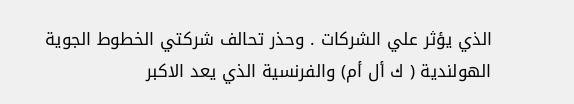الذي يؤثر علي الشركات . وحذر تحالف شركتي الخطوط الجوية الهولندية ( ك أل أم) والفرنسية الذي يعد الاكبر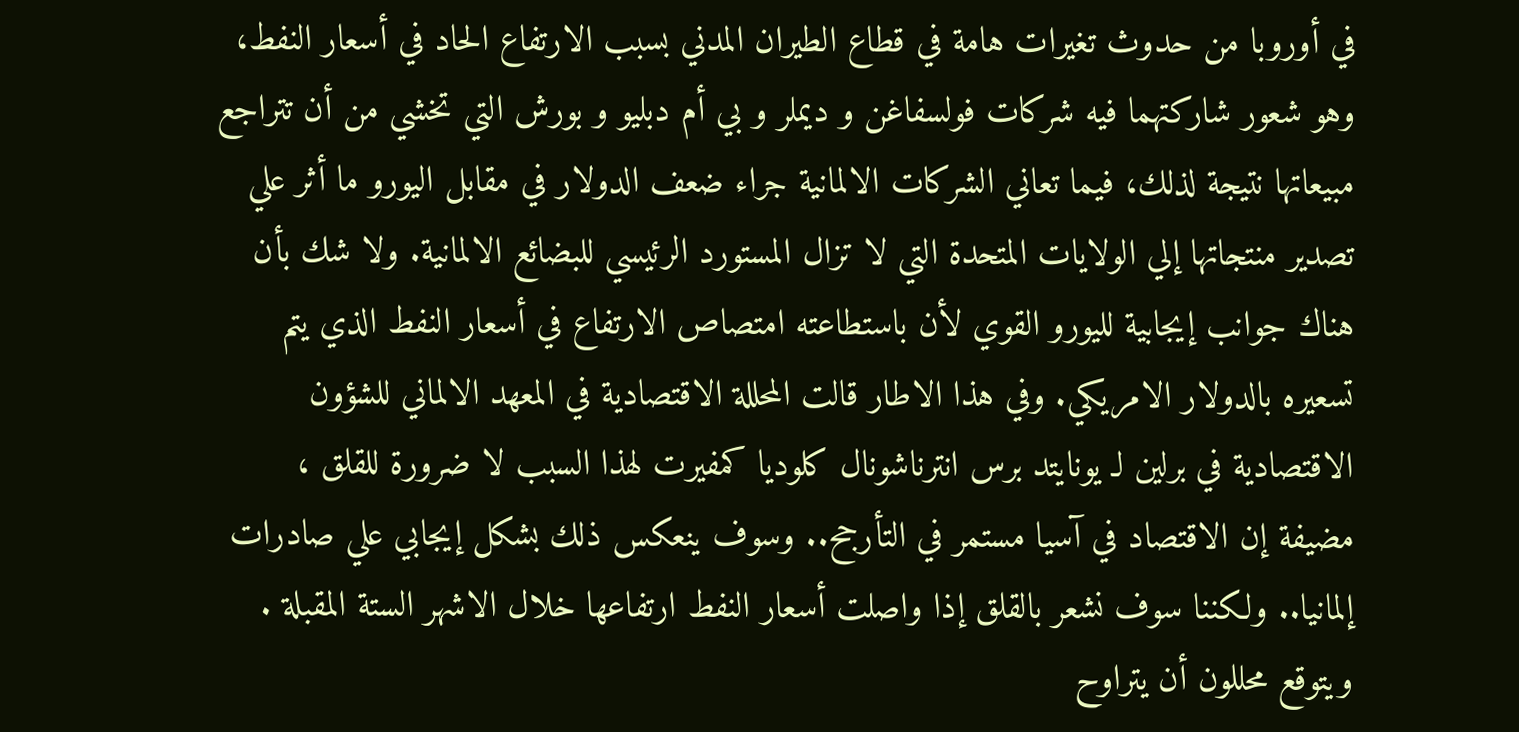في أوروبا من حدوث تغيرات هامة في قطاع الطيران المدني بسبب الارتفاع الحاد في أسعار النفط، وهو شعور شاركتهما فيه شركات فولسفاغن و ديملر و بي أم دبليو و بورش التي تخشي من أن تتراجع مبيعاتها نتيجة لذلك، فيما تعاني الشركات الالمانية جراء ضعف الدولار في مقابل اليورو ما أثر علي تصدير منتجاتها إلي الولايات المتحدة التي لا تزال المستورد الرئيسي للبضائع الالمانية. ولا شك بأن هناك جوانب إيجابية لليورو القوي لأن باستطاعته امتصاص الارتفاع في أسعار النفط الذي يتم تسعيره بالدولار الامريكي. وفي هذا الاطار قالت المحللة الاقتصادية في المعهد الالماني للشؤون الاقتصادية في برلين لـ يونايتد برس انترناشونال كلوديا كمفيرت لهذا السبب لا ضرورة للقلق ، مضيفة إن الاقتصاد في آسيا مستمر في التأرجح.. وسوف ينعكس ذلك بشكل إيجابي علي صادرات إلمانيا.. ولكننا سوف نشعر بالقلق إذا واصلت أسعار النفط ارتفاعها خلال الاشهر الستة المقبلة . ويتوقع محللون أن يتراوح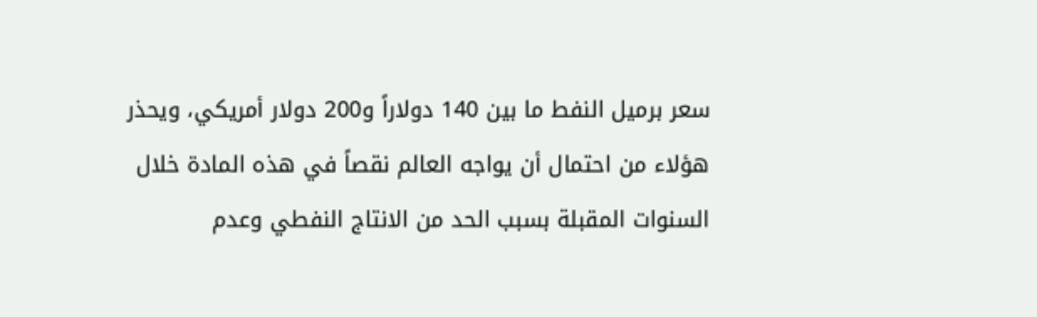سعر برميل النفط ما بين 140 دولاراً و200 دولار أمريكي، ويحذر هؤلاء من احتمال أن يواجه العالم نقصاً في هذه المادة خلال السنوات المقبلة بسبب الحد من الانتاج النفطي وعدم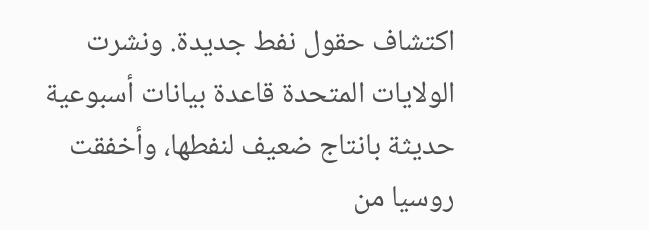اكتشاف حقول نفط جديدة. ونشرت الولايات المتحدة قاعدة بيانات أسبوعية حديثة بانتاج ضعيف لنفطها، وأخفقت روسيا من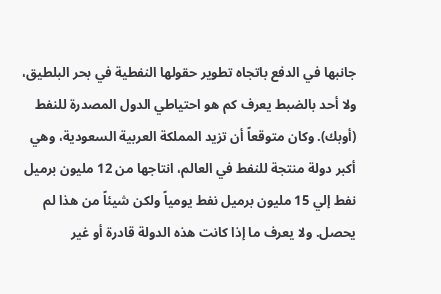جانبها في الدفع باتجاه تطوير حقولها النفطية في بحر البلطيق، ولا أحد بالضبط يعرف كم هو احتياطي الدول المصدرة للنفط (أوبك). وكان متوقعاً أن تزيد المملكة العربية السعودية، وهي أكبر دولة منتجة للنفط في العالم، انتاجها من 12 مليون برميل نفط إلي 15 مليون برميل نفط يومياً ولكن شيئاً من هذا لم يحصل. ولا يعرف ما إذا كانت هذه الدولة قادرة أو غير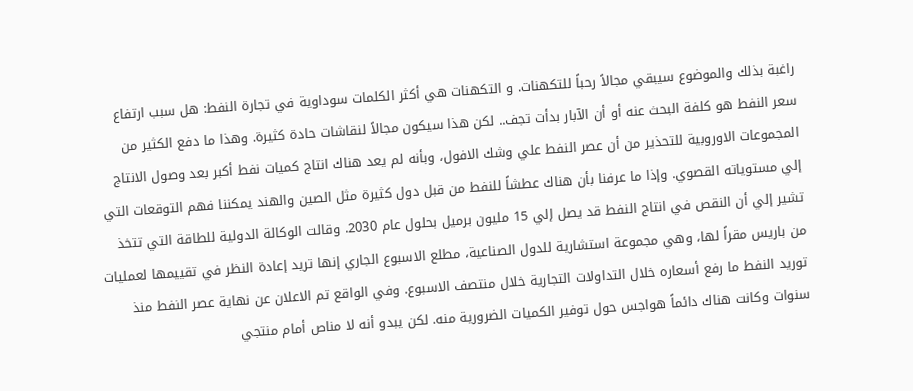راغبة بذلك والموضوع سيبقي مجالاً رحباً للتكهنات. و التكهنات هي أكثر الكلمات سوداوية في تجارة النفط: هل سبب ارتفاع سعر النفط هو كلفة البحث عنه أو أن الآبار بدأت تجف.. لكن هذا سيكون مجالاً لنقاشات حادة كثيرة. وهذا ما دفع الكثير من المجموعات الاوروبية للتحذير من أن عصر النفط علي وشك الافول، وبأنه لم يعد هناك انتاج كميات نفط أكبر بعد وصول الانتاج إلي مستوياته القصوي. وإذا ما عرفنا بأن هناك عطشاً للنفط من قبل دول كثيرة مثل الصين والهند يمكننا فهم التوقعات التي تشير إلي أن النقص في انتاج النفط قد يصل إلي 15 مليون برميل بحلول عام 2030. وقالت الوكالة الدولية للطاقة التي تتخذ من باريس مقراً لها، وهي مجموعة استشارية للدول الصناعية، مطلع الاسبوع الجاري إنها تريد إعادة النظر في تقييمها لعمليات توريد النفط ما رفع أسعاره خلال التداولات التجارية خلال منتصف الاسبوع. وفي الواقع تم الاعلان عن نهاية عصر النفط منذ سنوات وكانت هناك دائماً هواجس حول توفير الكميات الضرورية منه. لكن يبدو أنه لا مناص أمام منتجي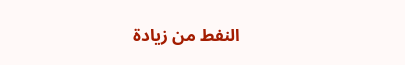النفط من زيادة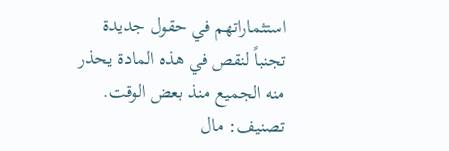استثماراتهم في حقول جديدة تجنباً لنقص في هذه المادة يحذر منه الجميع منذ بعض الوقت.
تصنيف: مال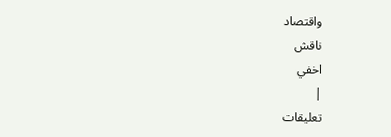واقتصاد
ناقش
اخفي
|
تعليقات